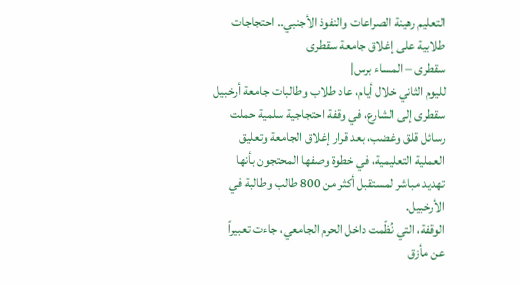التعليم رهينة الصراعات والنفوذ الأجنبي.. احتجاجات طلابية على إغلاق جامعة سقطرى
سقطرى – المساء برس|
لليوم الثاني خلال أيام، عاد طلاب وطالبات جامعة أرخبيل سقطرى إلى الشارع، في وقفة احتجاجية سلمية حملت رسائل قلق وغضب، بعد قرار إغلاق الجامعة وتعليق العملية التعليمية، في خطوة وصفها المحتجون بأنها تهديد مباشر لمستقبل أكثر من 800 طالب وطالبة في الأرخبيل.
الوقفة، التي نُظّمت داخل الحرم الجامعي، جاءت تعبيراً عن مأزق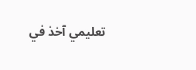تعليمي آخذ في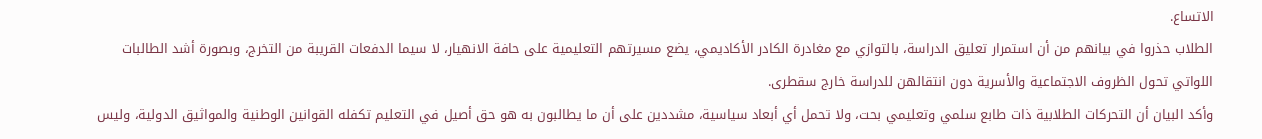الاتساع.
الطلاب حذروا في بيانهم من أن استمرار تعليق الدراسة، بالتوازي مع مغادرة الكادر الأكاديمي، يضع مسيرتهم التعليمية على حافة الانهيار، لا سيما الدفعات القريبة من التخرج، وبصورة أشد الطالبات اللواتي تحول الظروف الاجتماعية والأسرية دون انتقالهن للدراسة خارج سقطرى.
وأكد البيان أن التحركات الطلابية ذات طابع سلمي وتعليمي بحت، ولا تحمل أي أبعاد سياسية، مشددين على أن ما يطالبون به هو حق أصيل في التعليم تكفله القوانين الوطنية والمواثيق الدولية، وليس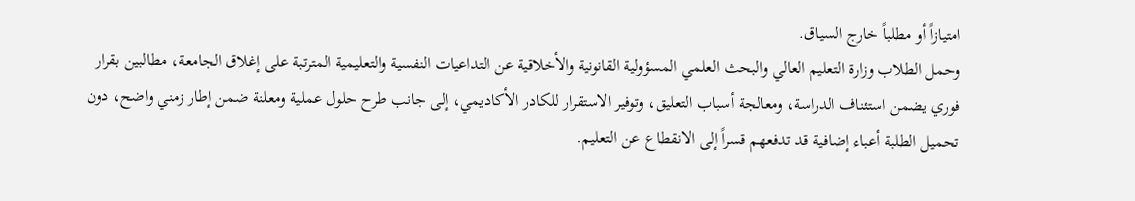امتيازاً أو مطلباً خارج السياق.
وحمل الطلاب وزارة التعليم العالي والبحث العلمي المسؤولية القانونية والأخلاقية عن التداعيات النفسية والتعليمية المترتبة على إغلاق الجامعة، مطالبين بقرار فوري يضمن استئناف الدراسة، ومعالجة أسباب التعليق، وتوفير الاستقرار للكادر الأكاديمي، إلى جانب طرح حلول عملية ومعلنة ضمن إطار زمني واضح، دون تحميل الطلبة أعباء إضافية قد تدفعهم قسراً إلى الانقطاع عن التعليم.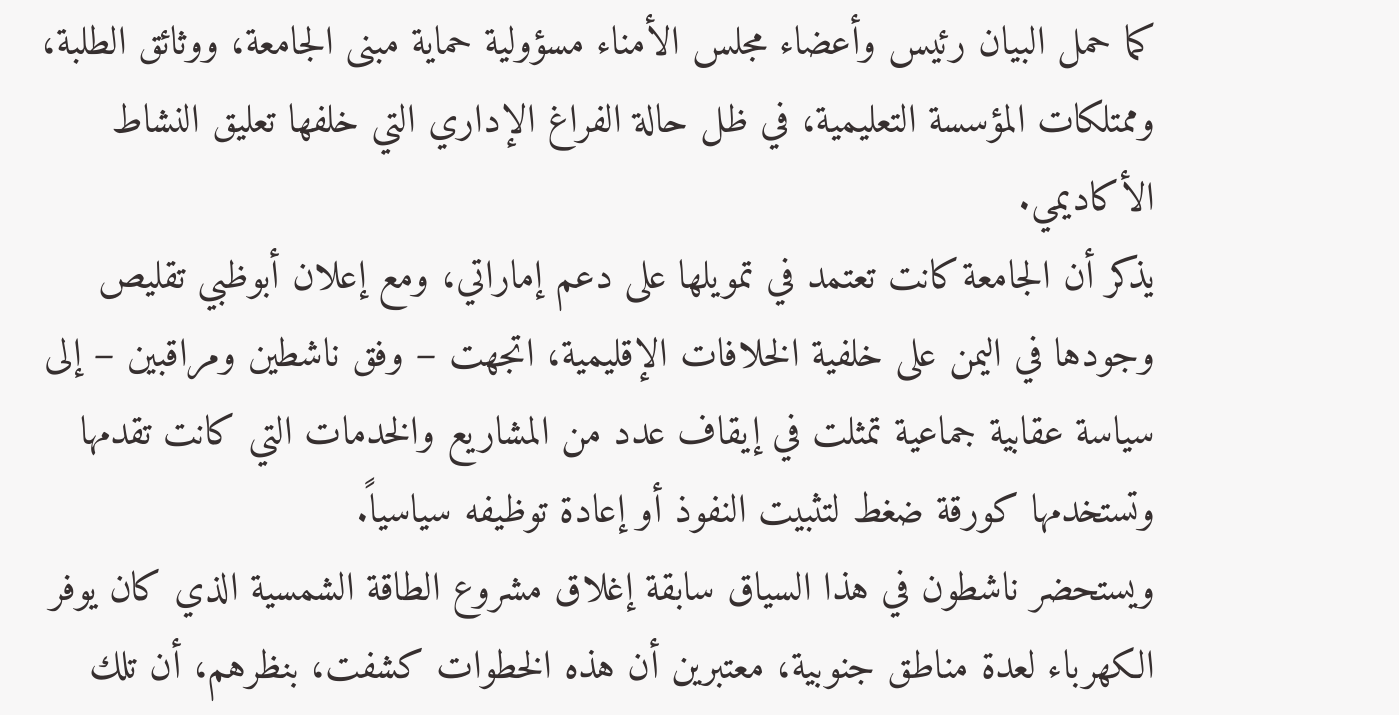كما حمل البيان رئيس وأعضاء مجلس الأمناء مسؤولية حماية مبنى الجامعة، ووثائق الطلبة، وممتلكات المؤسسة التعليمية، في ظل حالة الفراغ الإداري التي خلفها تعليق النشاط الأكاديمي.
يذكر أن الجامعة كانت تعتمد في تمويلها على دعم إماراتي، ومع إعلان أبوظبي تقليص وجودها في اليمن على خلفية الخلافات الإقليمية، اتجهت – وفق ناشطين ومراقبين – إلى سياسة عقابية جماعية تمثلت في إيقاف عدد من المشاريع والخدمات التي كانت تقدمها وتستخدمها كورقة ضغط لتثبيت النفوذ أو إعادة توظيفه سياسياً.
ويستحضر ناشطون في هذا السياق سابقة إغلاق مشروع الطاقة الشمسية الذي كان يوفر الكهرباء لعدة مناطق جنوبية، معتبرين أن هذه الخطوات كشفت، بنظرهم، أن تلك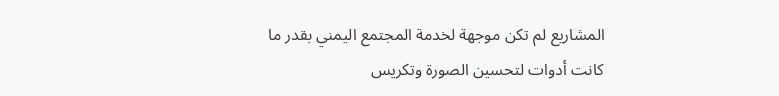المشاريع لم تكن موجهة لخدمة المجتمع اليمني بقدر ما كانت أدوات لتحسين الصورة وتكريس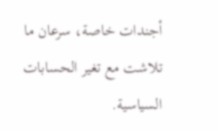أجندات خاصة، سرعان ما تلاشت مع تغير الحسابات السياسية.